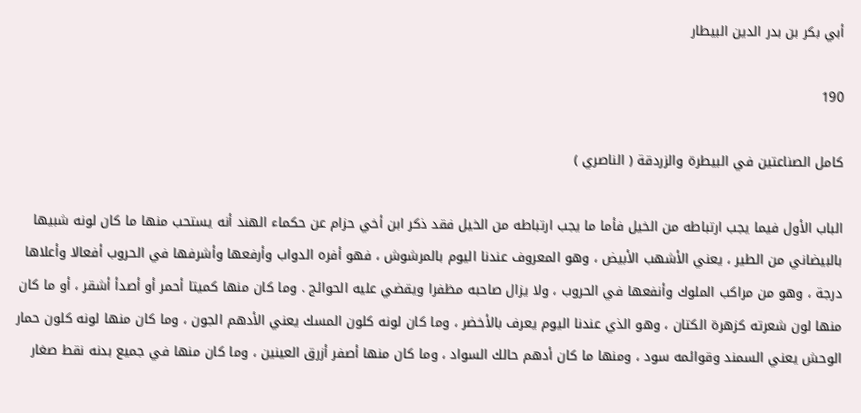أبي بكر بن بدر الدين البيطار

190

كامل الصناعتين في البيطرة والزردقة ( الناصري )

الباب الأول فيما يجب ارتباطه من الخيل فأما ما يجب ارتباطه من الخيل فقد ذكر ابن أخي حزام عن حكماء الهند أنه يستحب منها ما كان لونه شبيها بالبيضاني من الطير ، يعني الأشهب الأبيض ، وهو المعروف عندنا اليوم بالمرشوش ، فهو أفره الدواب وأرفعها وأشرفها في الحروب أفعالا وأعلاها درجة ، وهو من مراكب الملوك وأنفعها في الحروب ، ولا يزال صاحبه مظفرا ويقضي عليه الحوائج . وما كان منها كميتا أحمر أو أصدأ أشقر ، أو ما كان منها لون شعرته كزهرة الكتان ، وهو الذي عندنا اليوم يعرف بالأخضر ، وما كان لونه كلون المسك يعني الأدهم الجون ، وما كان منها لونه كلون حمار الوحش يعني السمند وقوائمه سود ، ومنها ما كان أدهم حالك السواد ، وما كان منها أصفر أزرق العينين ، وما كان منها في جميع بدنه نقط صغار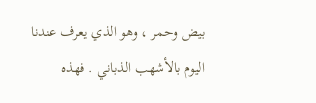بيض وحمر ، وهو الذي يعرف عندنا اليوم بالأشهب الذباني . فهذه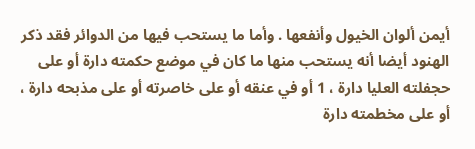أيمن ألوان الخيول وأنفعها . وأما ما يستحب فيها من الدوائر فقد ذكر الهنود أيضا أنه يستحب منها ما كان في موضع حكمته دارة أو على حجفلته العليا دارة ، 1 أو في عنقه أو على خاصرته أو على مذبحه دارة ، أو على مخطمته دارة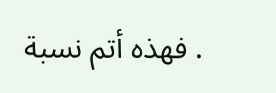. فهذه أتم نسبة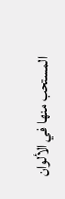المستحب منها في الألوان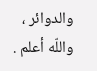والدوائر ، واللّه أعلم .